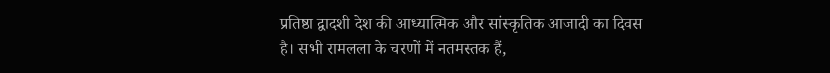प्रतिष्ठा द्वादशी देश की आध्यात्मिक और सांस्कृतिक आजादी का दिवस है। सभी रामलला के चरणों में नतमस्तक हैं,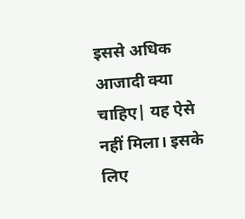इससे अधिक आजादी क्या चाहिए| यह ऐसे नहीं मिला। इसके लिए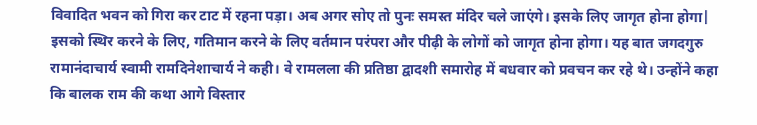विवादित भवन को गिरा कर टाट में रहना पड़ा। अब अगर सोए तो पुनः समस्त मंदिर चले जाएंगे। इसके लिए जागृत होना होगा| इसको स्थिर करने के लिए, गतिमान करने के लिए वर्तमान परंपरा और पीढ़ी के लोगों को जागृत होना होगा। यह बात जगदगुरु रामानंदाचार्य स्वामी रामदिनेशाचार्य ने कही। वे रामलला की प्रतिष्ठा द्वादशी समारोह में बधवार को प्रवचन कर रहे थे। उन्होंने कहा कि बालक राम की कथा आगे विस्तार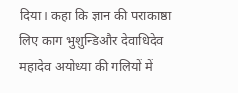दिया। कहा कि ज्ञान की पराकाष्ठा लिए काग भुशुन्डिऔर देवाधिदेव महादेव अयोध्या की गलियों में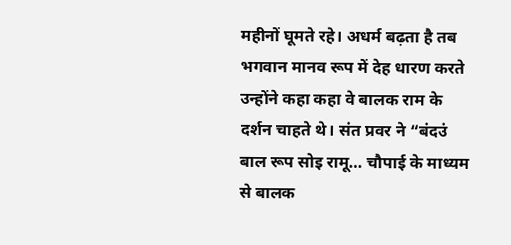महीनों घूमते रहे। अधर्म बढ़ता है तब भगवान मानव रूप में देह धारण करते उन्होंने कहा कहा वे बालक राम के दर्शन चाहते थे। संत प्रवर ने “बंदउं बाल रूप सोइ रामू… चौपाई के माध्यम से बालक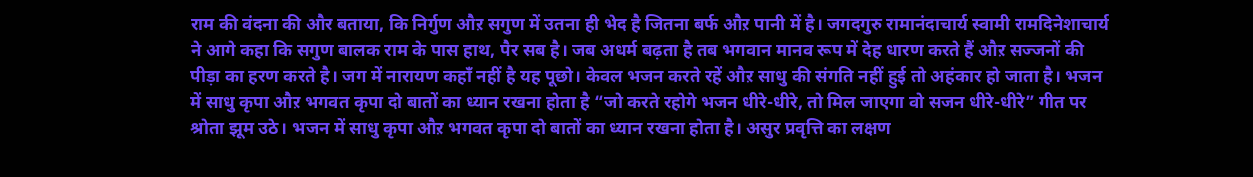राम की वंदना की और बताया, कि निर्गुण औऱ सगुण में उतना ही भेद है जितना बर्फ औऱ पानी में है। जगदगुरु रामानंदाचार्य स्वामी रामदिनेशाचार्य ने आगे कहा कि सगुण बालक राम के पास हाथ, पैर सब है। जब अधर्म बढ़ता है तब भगवान मानव रूप में देह धारण करते हैं औऱ सज्जनों की पीड़ा का हरण करते है। जग में नारायण कहाँ नहीं है यह पूछो। केवल भजन करते रहें औऱ साधु की संगति नहीं हुई तो अहंकार हो जाता है। भजन में साधु कृपा औऱ भगवत कृपा दो बातों का ध्यान रखना होता है “जो करते रहोगे भजन धीरे-धीरे, तो मिल जाएगा वो सजन धीरे-धीरे” गीत पर श्रोता झूम उठे। भजन में साधु कृपा औऱ भगवत कृपा दो बातों का ध्यान रखना होता है। असुर प्रवृत्ति का लक्षण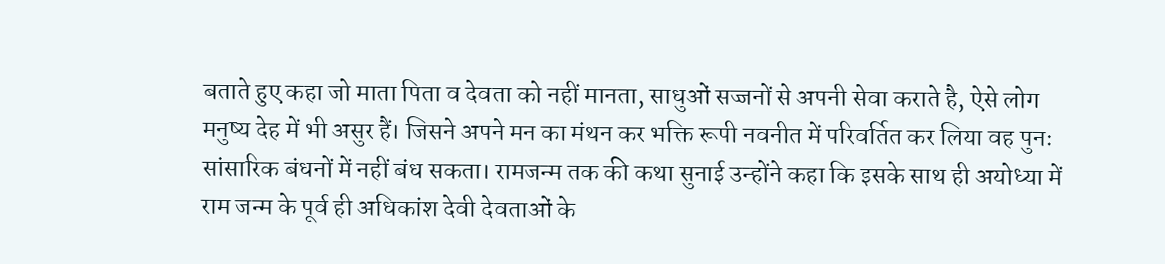बताते हुए कहा जो माता पिता व देवता को नहीं मानता, साधुओं सज्जनों से अपनी सेवा कराते है, ऐसे लोग मनुष्य देह में भी असुर हैं। जिसने अपने मन का मंथन कर भक्ति रूपी नवनीत में परिवर्तित कर लिया वह पुनः सांसारिक बंधनों में नहीं बंध सकता। रामजन्म तक की कथा सुनाई उन्होंने कहा कि इसके साथ ही अयोध्या में राम जन्म के पूर्व ही अधिकांश देवी देवताओं के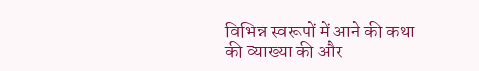विभिन्न स्वरूपों में आने की कथा की व्याख्या की और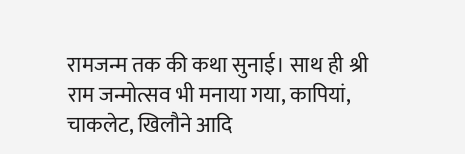रामजन्म तक की कथा सुनाई। साथ ही श्री राम जन्मोत्सव भी मनाया गया, कापियां, चाकलेट, खिलौने आदि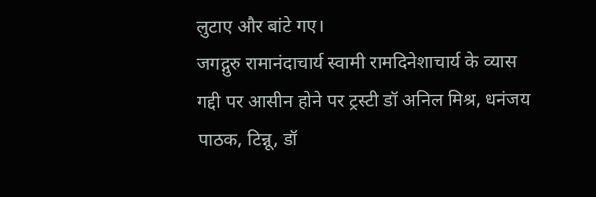लुटाए और बांटे गए।
जगद्गुरु रामानंदाचार्य स्वामी रामदिनेशाचार्य के व्यास गद्दी पर आसीन होने पर ट्रस्टी डॉ अनिल मिश्र, धनंजय पाठक, टिन्नू, डॉ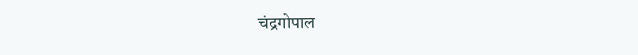चंद्रगोपाल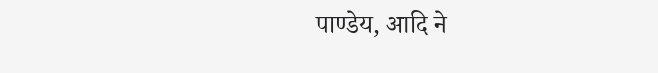पाण्डेय, आदि ने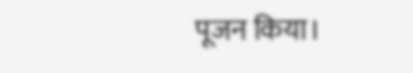पूजन किया।